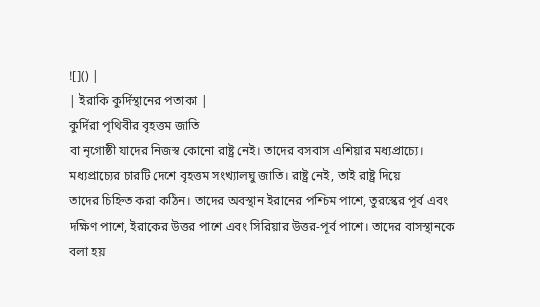![]() |
| ইরাকি কুর্দিস্থানের পতাকা |
কুর্দিরা পৃথিবীর বৃহত্তম জাতি
বা নৃগোষ্ঠী যাদের নিজস্ব কোনো রাষ্ট্র নেই। তাদের বসবাস এশিয়ার মধ্যপ্রাচ্যে।
মধ্যপ্রাচ্যের চারটি দেশে বৃহত্তম সংখ্যালঘু জাতি। রাষ্ট্র নেই, তাই রাষ্ট্র দিয়ে
তাদের চিহ্নিত করা কঠিন। তাদের অবস্থান ইরানের পশ্চিম পাশে, তুরস্কের পূর্ব এবং
দক্ষিণ পাশে, ইরাকের উত্তর পাশে এবং সিরিয়ার উত্তর-পূর্ব পাশে। তাদের বাসস্থানকে
বলা হয়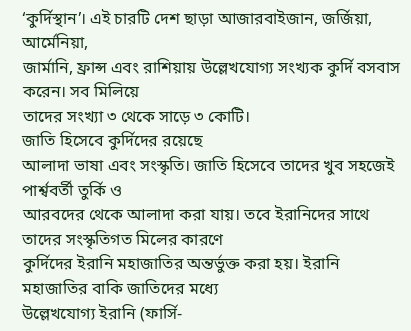‘কুর্দিস্থান’। এই চারটি দেশ ছাড়া আজারবাইজান, জর্জিয়া, আর্মেনিয়া,
জার্মানি, ফ্রান্স এবং রাশিয়ায় উল্লেখযোগ্য সংখ্যক কুর্দি বসবাস করেন। সব মিলিয়ে
তাদের সংখ্যা ৩ থেকে সাড়ে ৩ কোটি।
জাতি হিসেবে কুর্দিদের রয়েছে
আলাদা ভাষা এবং সংস্কৃতি। জাতি হিসেবে তাদের খুব সহজেই পার্শ্ববর্তী তুর্কি ও
আরবদের থেকে আলাদা করা যায়। তবে ইরানিদের সাথে তাদের সংস্কৃতিগত মিলের কারণে
কুর্দিদের ইরানি মহাজাতির অন্তর্ভুক্ত করা হয়। ইরানি মহাজাতির বাকি জাতিদের মধ্যে
উল্লেখযোগ্য ইরানি (ফার্সি-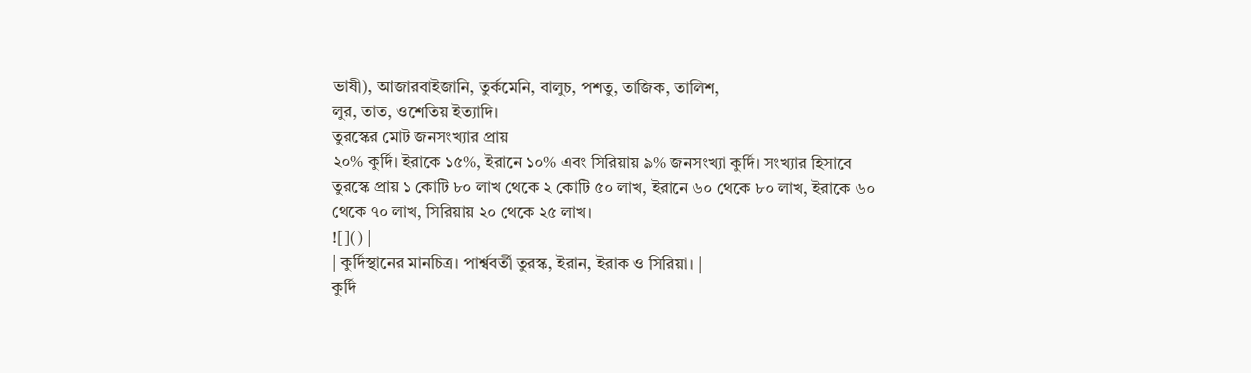ভাষী), আজারবাইজানি, তুর্কমেনি, বালুচ, পশতু, তাজিক, তালিশ,
লুর, তাত, ওশেতিয় ইত্যাদি।
তুরস্কের মোট জনসংখ্যার প্রায়
২০% কুর্দি। ইরাকে ১৫%, ইরানে ১০% এবং সিরিয়ায় ৯% জনসংখ্যা কুর্দি। সংখ্যার হিসাবে
তুরস্কে প্রায় ১ কোটি ৮০ লাখ থেকে ২ কোটি ৫০ লাখ, ইরানে ৬০ থেকে ৮০ লাখ, ইরাকে ৬০
থেকে ৭০ লাখ, সিরিয়ায় ২০ থেকে ২৫ লাখ।
![]() |
| কুর্দিস্থানের মানচিত্র। পার্শ্ববর্তী তুরস্ক, ইরান, ইরাক ও সিরিয়া। |
কুর্দি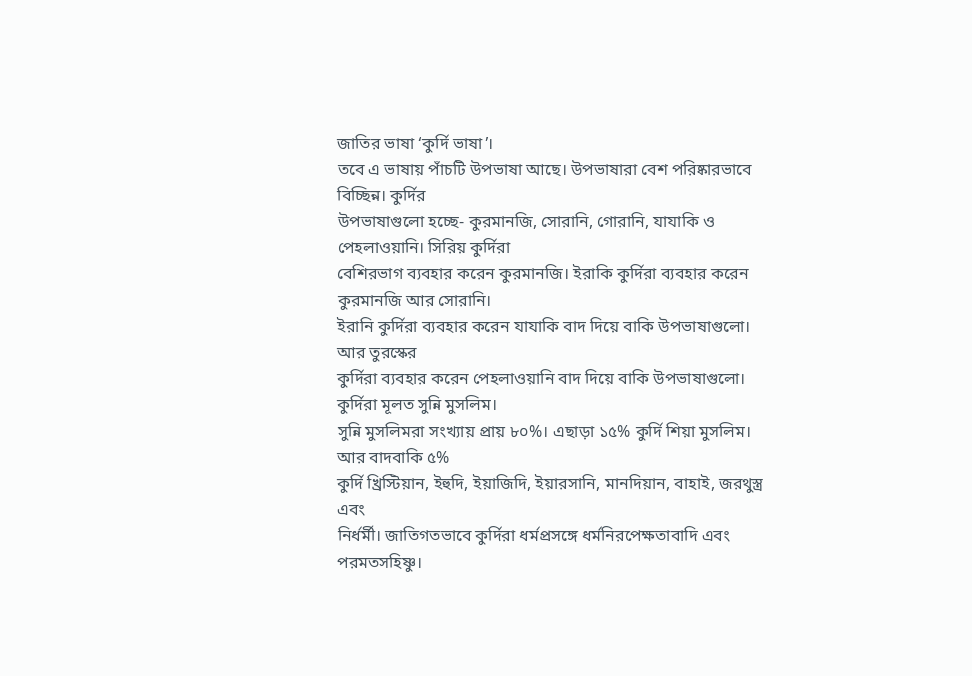জাতির ভাষা ‘কুর্দি ভাষা’।
তবে এ ভাষায় পাঁচটি উপভাষা আছে। উপভাষারা বেশ পরিষ্কারভাবে বিচ্ছিন্ন। কুর্দির
উপভাষাগুলো হচ্ছে- কুরমানজি, সোরানি, গোরানি, যাযাকি ও পেহলাওয়ানি। সিরিয় কুর্দিরা
বেশিরভাগ ব্যবহার করেন কুরমানজি। ইরাকি কুর্দিরা ব্যবহার করেন কুরমানজি আর সোরানি।
ইরানি কুর্দিরা ব্যবহার করেন যাযাকি বাদ দিয়ে বাকি উপভাষাগুলো। আর তুরস্কের
কুর্দিরা ব্যবহার করেন পেহলাওয়ানি বাদ দিয়ে বাকি উপভাষাগুলো।
কুর্দিরা মূলত সুন্নি মুসলিম।
সুন্নি মুসলিমরা সংখ্যায় প্রায় ৮০%। এছাড়া ১৫% কুর্দি শিয়া মুসলিম। আর বাদবাকি ৫%
কুর্দি খ্রিস্টিয়ান, ইহুদি, ইয়াজিদি, ইয়ারসানি, মানদিয়ান, বাহাই, জরথুস্ত্র এবং
নির্ধর্মী। জাতিগতভাবে কুর্দিরা ধর্মপ্রসঙ্গে ধর্মনিরপেক্ষতাবাদি এবং পরমতসহিষ্ণু।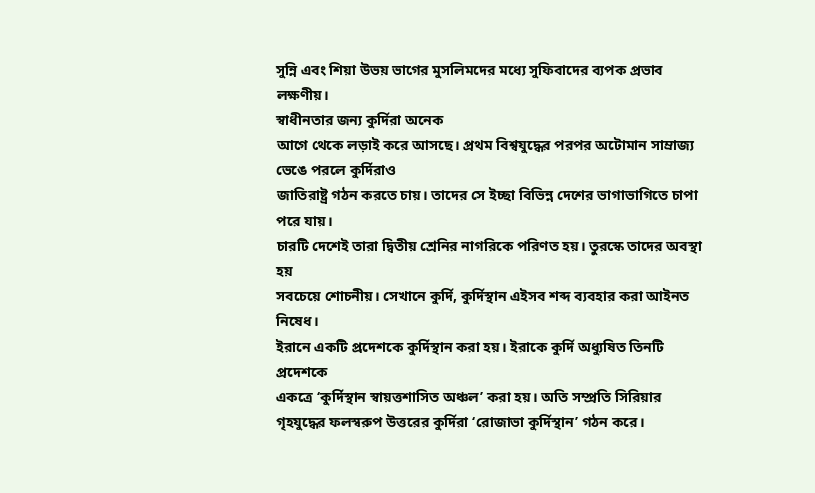সুন্নি এবং শিয়া উভয় ভাগের মুসলিমদের মধ্যে সুফিবাদের ব্যপক প্রভাব লক্ষণীয়।
স্বাধীনতার জন্য কুর্দিরা অনেক
আগে থেকে লড়াই করে আসছে। প্রথম বিশ্বযুদ্ধের পরপর অটোমান সাম্রাজ্য ভেঙে পরলে কুর্দিরাও
জাতিরাষ্ট্র গঠন করতে চায়। তাদের সে ইচ্ছা বিভিন্ন দেশের ভাগাভাগিতে চাপা পরে যায়।
চারটি দেশেই তারা দ্বিতীয় শ্রেনির নাগরিকে পরিণত হয়। তুরস্কে তাদের অবস্থা হয়
সবচেয়ে শোচনীয়। সেখানে কুর্দি, কুর্দিস্থান এইসব শব্দ ব্যবহার করা আইনত নিষেধ।
ইরানে একটি প্রদেশকে কুর্দিস্থান করা হয়। ইরাকে কুর্দি অধ্যুষিত তিনটি প্রদেশকে
একত্রে ‘কুর্দিস্থান স্বায়ত্তশাসিত অঞ্চল’ করা হয়। অতি সম্প্রতি সিরিয়ার
গৃহযুদ্ধের ফলস্বরুপ উত্তরের কুর্দিরা ‘রোজাভা কুর্দিস্থান’ গঠন করে।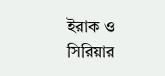ইরাক ও
সিরিয়ার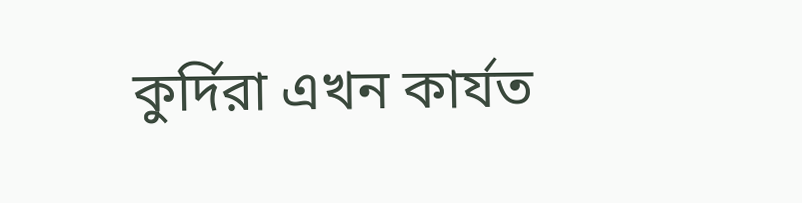কুর্দিরা এখন কার্যত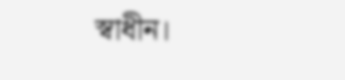স্বাধীন।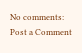No comments:
Post a Comment